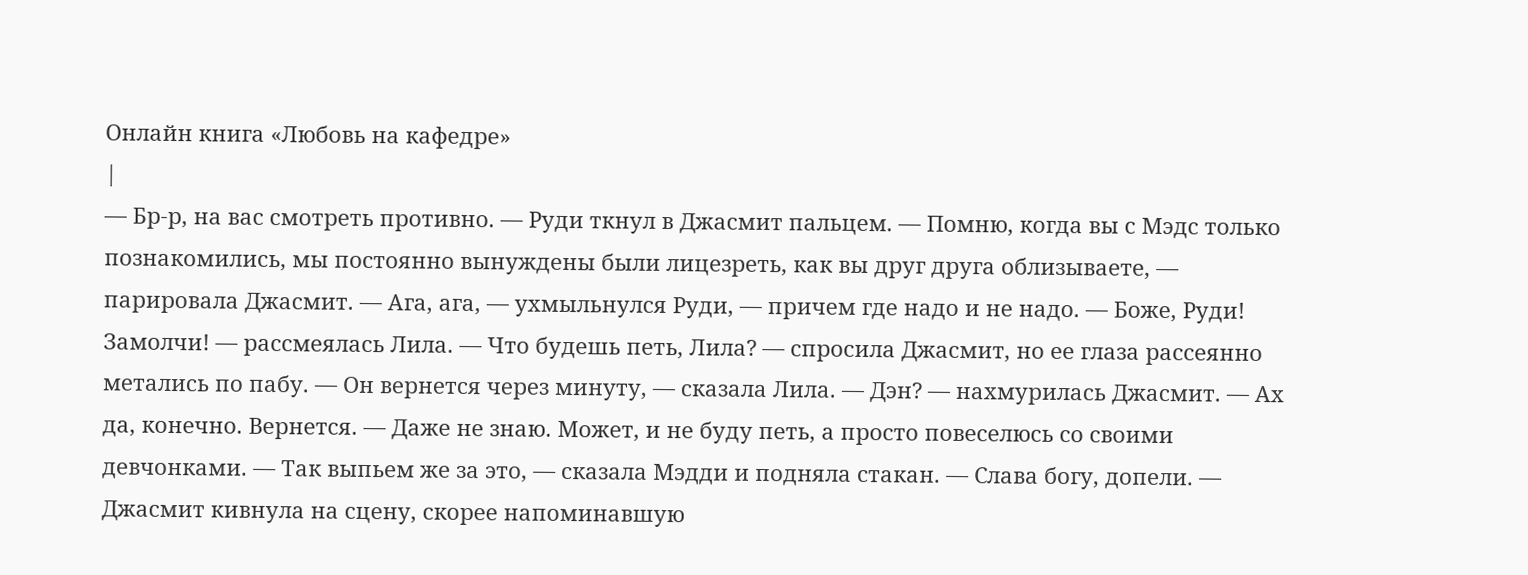Онлайн книга «Любовь на кафедре»
|
— Бр-р, на вас смотреть противно. — Руди ткнул в Джасмит пальцем. — Помню, когда вы с Мэдс только познакомились, мы постоянно вынуждены были лицезреть, как вы друг друга облизываете, — парировала Джасмит. — Ага, ага, — ухмыльнулся Руди, — причем где надо и не надо. — Боже, Руди! Замолчи! — рассмеялась Лила. — Что будешь петь, Лила? — спросила Джасмит, но ее глаза рассеянно метались по пабу. — Он вернется через минуту, — сказала Лила. — Дэн? — нахмурилась Джасмит. — Ах да, конечно. Вернется. — Даже не знаю. Может, и не буду петь, а просто повеселюсь со своими девчонками. — Так выпьем же за это, — сказала Мэдди и подняла стакан. — Слава богу, допели. — Джасмит кивнула на сцену, скорее напоминавшую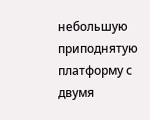небольшую приподнятую платформу с двумя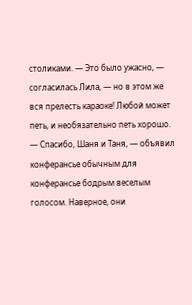столиками. — Это было ужасно, — согласилась Лила, — но в этом же вся прелесть караоке! Любой может петь, и необязательно петь хорошо. — Спасибо, Шаня и Таня, — объявил конферансье обычным для конферансье бодрым веселым голосом. Наверное, они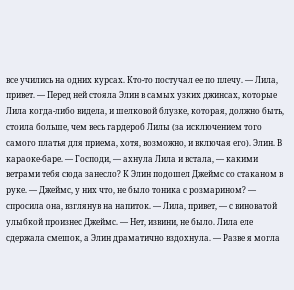все учились на одних курсах. Кто-то постучал ее по плечу. — Лила, привет. — Перед ней стояла Элин в самых узких джинсах, которые Лила когда-либо видела, и шелковой блузке, которая, должно быть, стоила больше, чем весь гардероб Лилы (за исключением того самого платья для приема, хотя, возможно, и включая его). Элин. В караоке-баре. — Господи, — ахнула Лила и встала, — какими ветрами тебя сюда занесло? К Элин подошел Джеймс со стаканом в руке. — Джеймс, у них что, не было тоника с розмарином? — спросила она, взглянув на напиток. — Лила, привет, — с виноватой улыбкой произнес Джеймс. — Нет, извини, не было. Лила еле сдержала смешок, а Элин драматично вздохнула. — Разве я могла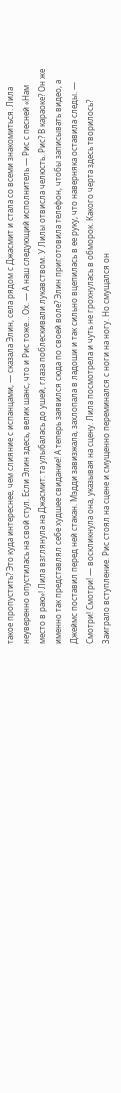такое пропустить? Это куда интереснее, чем слияние с испанцами, — сказала Элин, села рядом с Джасмит и стала со всеми знакомиться. Лила неуверенно опустилась на свой стул. Если Элин здесь, велик шанс, что и Рис тоже… Ох. — А наш следующий исполнитель — Рис с песней «Нам место в раю»! Лила взглянула на Джасмит: та улыбалась до ушей, глаза поблескивали лукавством. У Лилы отвисла челюсть. Рис? В караоке? Он же именно так представлял себе худшее свидание! А теперь заявился сюда по своей воле? Элин приготовила телефон, чтобы записывать видео, а Джеймс поставил перед ней стакан. Мэдди завизжала, захлопала в ладоши и так сильно вцепилась в ее руку, что наверняка оставила следы. — Смотри! Смотри! — воскликнула она, указывая на сцену. Лила посмотрела и чуть не грохнулась в обморок. Какого черта здесь творилось? Заиграло вступление. Рис стоял на сцене и смущенно переминался с ноги на ногу. Но смущался он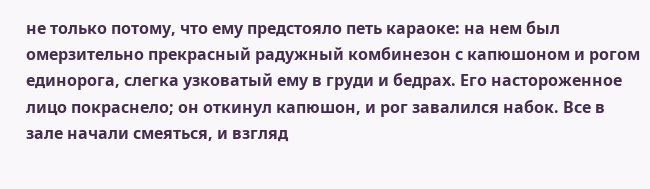не только потому, что ему предстояло петь караоке: на нем был омерзительно прекрасный радужный комбинезон с капюшоном и рогом единорога, слегка узковатый ему в груди и бедрах. Его настороженное лицо покраснело; он откинул капюшон, и рог завалился набок. Все в зале начали смеяться, и взгляд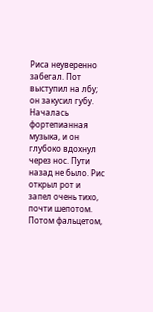Риса неуверенно забегал. Пот выступил на лбу; он закусил губу. Началась фортепианная музыка, и он глубоко вдохнул через нос. Пути назад не было. Рис открыл рот и запел очень тихо, почти шепотом. Потом фальцетом,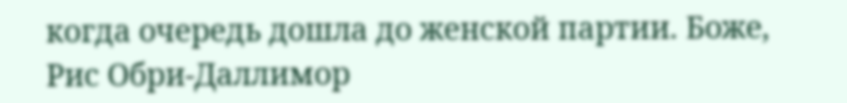когда очередь дошла до женской партии. Боже, Рис Обри-Даллимор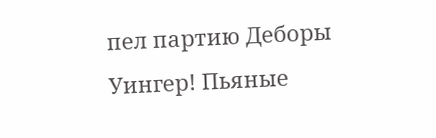пел партию Деборы Уингер! Пьяные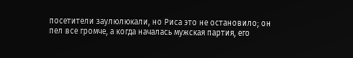посетители заулюлюкали, но Риса это не остановило; он пел все громче, а когда началась мужская партия, его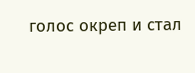голос окреп и стал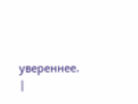увереннее. |